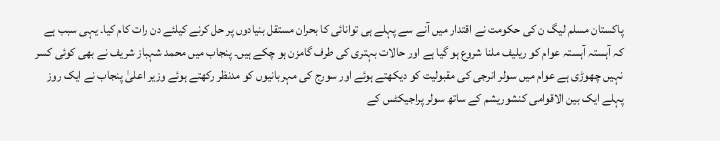پاکستان مسلم لیگ ن کی حکومت نے اقتدار میں آنے سے پہلے ہی توانائی کا بحران مستقل بنیادوں پر حل کرنے کیلئے دن رات کام کیا۔ یہی سبب ہے کہ آہستہ آہستہ عوام کو ریلیف ملنا شروع ہو گیا ہے اور حالات بہتری کی طرف گامزن ہو چکے ہیں۔ پنجاب میں محمد شہباز شریف نے بھی کوئی کسر نہیں چھوڑی ہے عوام میں سولر انرجی کی مقبولیت کو دیکھتے ہوئے اور سورج کی مہربانیوں کو مدنظر رکھتے ہوئے وزیر اعلیٰ پنجاب نے ایک روز پہلے ایک بین الاقوامی کنشوریشم کے ساتھ سولر پراجیکٹس کے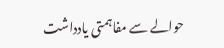حوالے سے مفاہمتی یادداشت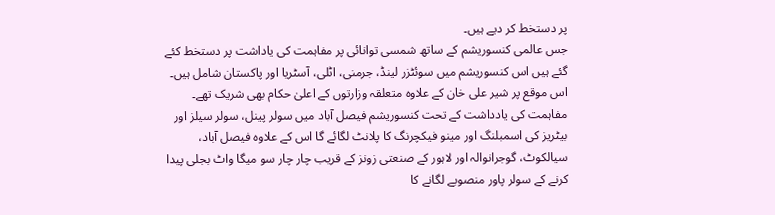پر دستخط کر دیے ہیں۔
جس عالمی کنسوریشم کے ساتھ شمسی توانائی پر مفاہمت کی یاداشت پر دستخط کئے گئے ہیں اس کنسوریشم میں سوئٹزر لینڈ، جرمنی، اٹلی، آسٹریا اور پاکستان شامل ہیں۔ اس موقع پر شیر علی خان کے علاوہ متعلقہ وزارتوں کے اعلیٰ حکام بھی شریک تھے۔ مفاہمت کی یادداشت کے تحت کنسوریشم فیصل آباد میں سولر پینل، سولر سیلز اور بیٹریز کی اسمبلنگ اور مینو فیکچرنگ کا پلانٹ لگائے گا اس کے علاوہ فیصل آباد، سیالکوٹ، گوجرانوالہ اور لاہور کے صنعتی زونز کے قریب چار چار سو میگا واٹ بجلی پیدا کرنے کے سولر پاور منصوبے لگانے کا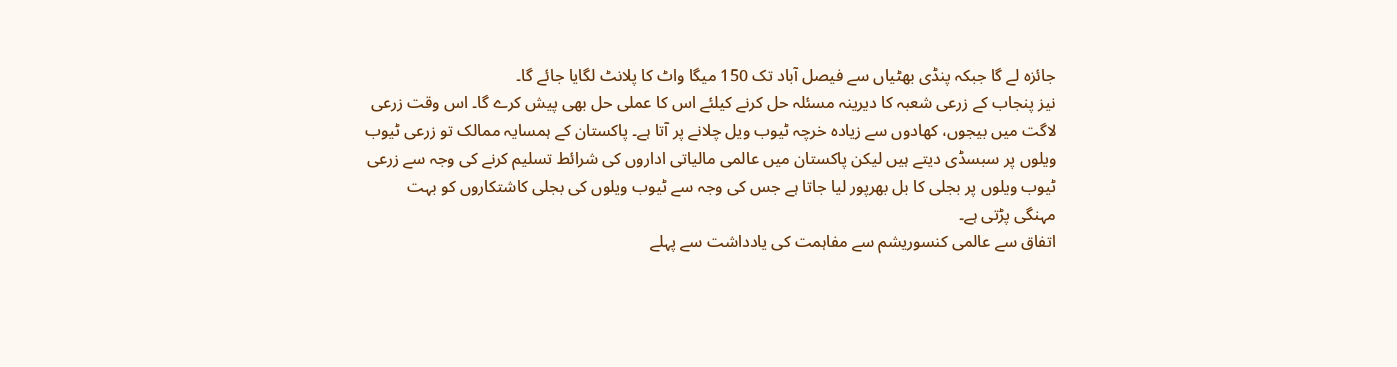جائزہ لے گا جبکہ پنڈی بھٹیاں سے فیصل آباد تک 150 میگا واٹ کا پلانٹ لگایا جائے گا۔
نیز پنجاب کے زرعی شعبہ کا دیرینہ مسئلہ حل کرنے کیلئے اس کا عملی حل بھی پیش کرے گا۔ اس وقت زرعی لاگت میں بیجوں، کھادوں سے زیادہ خرچہ ٹیوب ویل چلانے پر آتا ہے۔ پاکستان کے ہمسایہ ممالک تو زرعی ٹیوب ویلوں پر سبسڈی دیتے ہیں لیکن پاکستان میں عالمی مالیاتی اداروں کی شرائط تسلیم کرنے کی وجہ سے زرعی ٹیوب ویلوں پر بجلی کا بل بھرپور لیا جاتا ہے جس کی وجہ سے ٹیوب ویلوں کی بجلی کاشتکاروں کو بہت مہنگی پڑتی ہے۔
اتفاق سے عالمی کنسوریشم سے مفاہمت کی یادداشت سے پہلے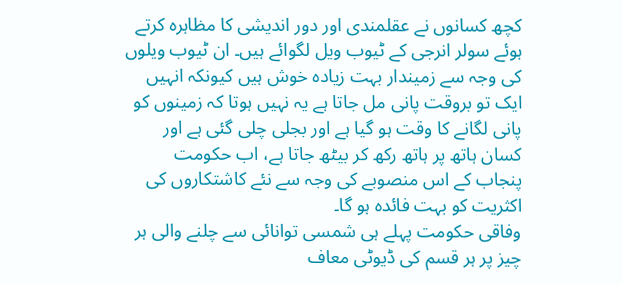کچھ کسانوں نے عقلمندی اور دور اندیشی کا مظاہرہ کرتے ہوئے سولر انرجی کے ٹیوب ویل لگوائے ہیں۔ ان ٹیوب ویلوں کی وجہ سے زمیندار بہت زیادہ خوش ہیں کیونکہ انہیں ایک تو بروقت پانی مل جاتا ہے یہ نہیں ہوتا کہ زمینوں کو پانی لگانے کا وقت ہو گیا ہے اور بجلی چلی گئی ہے اور کسان ہاتھ پر ہاتھ رکھ کر بیٹھ جاتا ہے، اب حکومت پنجاب کے اس منصوبے کی وجہ سے نئے کاشتکاروں کی اکثریت کو بہت فائدہ ہو گا۔
وفاقی حکومت پہلے ہی شمسی توانائی سے چلنے والی ہر چیز پر ہر قسم کی ڈیوٹی معاف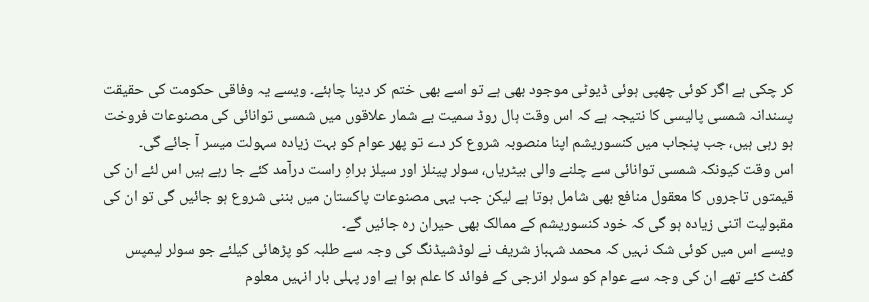کر چکی ہے اگر کوئی چھپی ہوئی ڈیوٹی موجود بھی ہے تو اسے بھی ختم کر دینا چاہئے۔ ویسے یہ وفاقی حکومت کی حقیقت پسندانہ شمسی پالیسی کا نتیجہ ہے کہ اس وقت ہال روڈ سمیت بے شمار علاقوں میں شمسی توانائی کی مصنوعات فروخت ہو رہی ہیں، جب پنجاب میں کنسوریشم اپنا منصوبہ شروع کر دے تو پھر عوام کو بہت زیادہ سہولت میسر آ جائے گی۔
اس وقت کیونکہ شمسی توانائی سے چلنے والی بیٹریاں، سولر پینلز اور سیلز براہِ راست درآمد کئے جا رہے ہیں اس لئے ان کی قیمتوں تاجروں کا معقول منافع بھی شامل ہوتا ہے لیکن جب یہی مصنوعات پاکستان میں بننی شروع ہو جائیں گی تو ان کی مقبولیت اتنی زیادہ ہو گی کہ خود کنسوریشم کے ممالک بھی حیران رہ جائیں گے۔
ویسے اس میں کوئی شک نہیں کہ محمد شہباز شریف نے لوڈشیڈنگ کی وجہ سے طلبہ کو پڑھائی کیلئے جو سولر لیمپس گفٹ کئے تھے ان کی وجہ سے عوام کو سولر انرجی کے فوائد کا علم ہوا ہے اور پہلی بار انہیں معلوم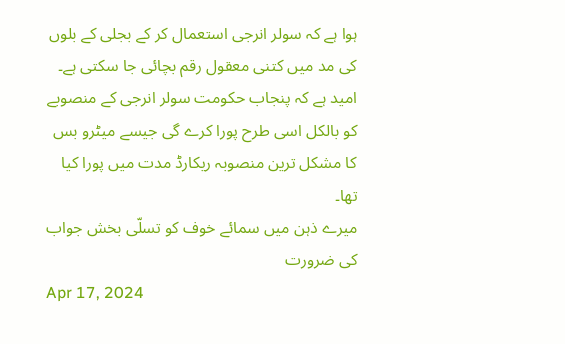ہوا ہے کہ سولر انرجی استعمال کر کے بجلی کے بلوں کی مد میں کتنی معقول رقم بچائی جا سکتی ہے۔ امید ہے کہ پنجاب حکومت سولر انرجی کے منصوبے کو بالکل اسی طرح پورا کرے گی جیسے میٹرو بس کا مشکل ترین منصوبہ ریکارڈ مدت میں پورا کیا تھا۔
میرے ذہن میں سمائے خوف کو تسلّی بخش جواب کی ضرورت
Apr 17, 2024